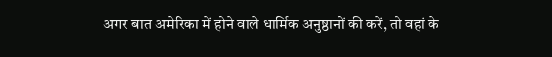अगर बात अमेरिका में होने वाले धार्मिक अनुष्ठानों की करें, तो वहां के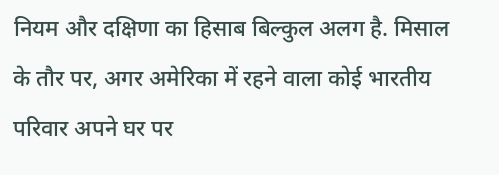नियम और दक्षिणा का हिसाब बिल्कुल अलग है. मिसाल के तौर पर, अगर अमेरिका में रहने वाला कोई भारतीय परिवार अपने घर पर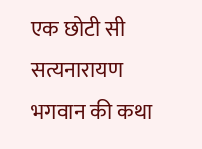एक छोटी सी सत्यनारायण भगवान की कथा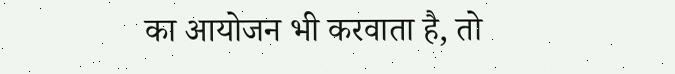का आयोजन भी करवाता है, तो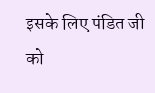इसके लिए पंडित जी को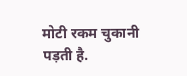मोटी रकम चुकानी पड़ती है.